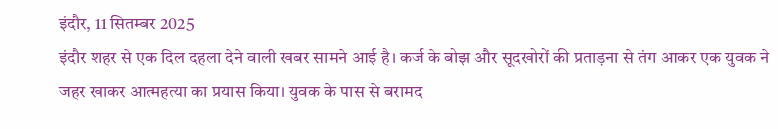इंदौर, 11 सितम्बर 2025
इंदौर शहर से एक दिल दहला देने वाली खबर सामने आई है। कर्ज के बोझ और सूदखोरों की प्रताड़ना से तंग आकर एक युवक ने जहर खाकर आत्महत्या का प्रयास किया। युवक के पास से बरामद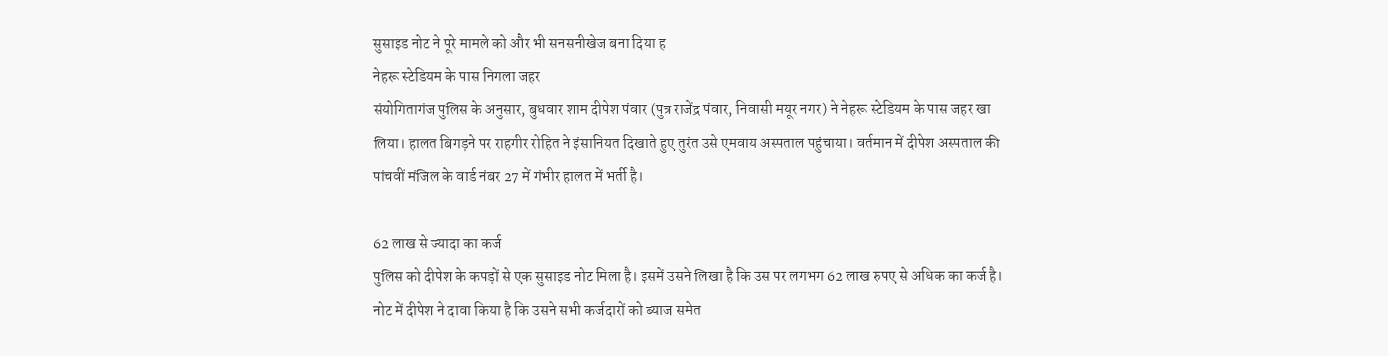सुसाइड नोट ने पूरे मामले को और भी सनसनीखेज बना दिया ह
नेहरू स्टेडियम के पास निगला जहर
संयोगितागंज पुलिस के अनुसार, बुधवार शाम दीपेश पंवार (पुत्र राजेंद्र पंवार, निवासी मयूर नगर) ने नेहरू स्टेडियम के पास जहर खा लिया। हालत बिगड़ने पर राहगीर रोहित ने इंसानियत दिखाते हुए तुरंत उसे एमवाय अस्पताल पहुंचाया। वर्तमान में दीपेश अस्पताल की पांचवीं मंजिल के वार्ड नंबर 27 में गंभीर हालत में भर्ती है।

62 लाख से ज्यादा का कर्ज
पुलिस को दीपेश के कपड़ों से एक सुसाइड नोट मिला है। इसमें उसने लिखा है कि उस पर लगभग 62 लाख रुपए से अधिक का कर्ज है। नोट में दीपेश ने दावा किया है कि उसने सभी कर्जदारों को ब्याज समेत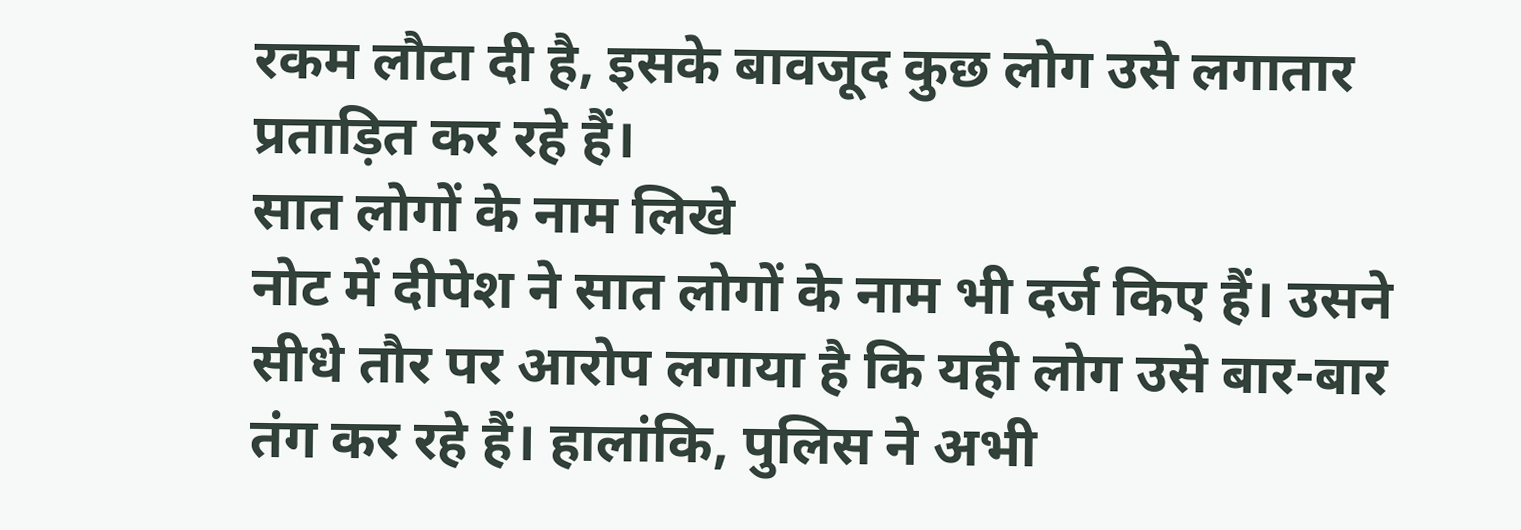रकम लौटा दी है, इसके बावजूद कुछ लोग उसे लगातार प्रताड़ित कर रहे हैं।
सात लोगों के नाम लिखे
नोट में दीपेश ने सात लोगों के नाम भी दर्ज किए हैं। उसने सीधे तौर पर आरोप लगाया है कि यही लोग उसे बार-बार तंग कर रहे हैं। हालांकि, पुलिस ने अभी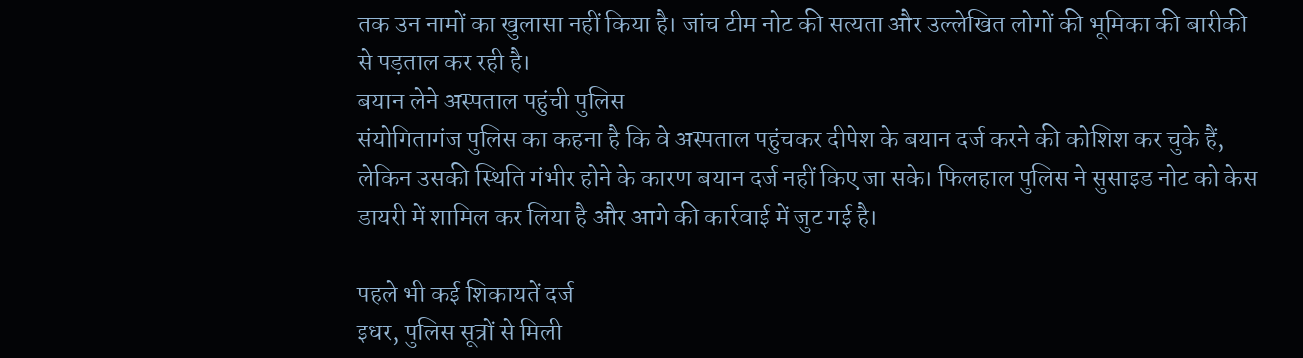तक उन नामों का खुलासा नहीं किया है। जांच टीम नोट की सत्यता और उल्लेखित लोगों की भूमिका की बारीकी से पड़ताल कर रही है।
बयान लेने अस्पताल पहुंची पुलिस
संयोगितागंज पुलिस का कहना है कि वे अस्पताल पहुंचकर दीपेश के बयान दर्ज करने की कोशिश कर चुके हैं, लेकिन उसकी स्थिति गंभीर होने के कारण बयान दर्ज नहीं किए जा सके। फिलहाल पुलिस ने सुसाइड नोट को केस डायरी में शामिल कर लिया है और आगे की कार्रवाई में जुट गई है।

पहले भी कई शिकायतें दर्ज
इधर, पुलिस सूत्रों से मिली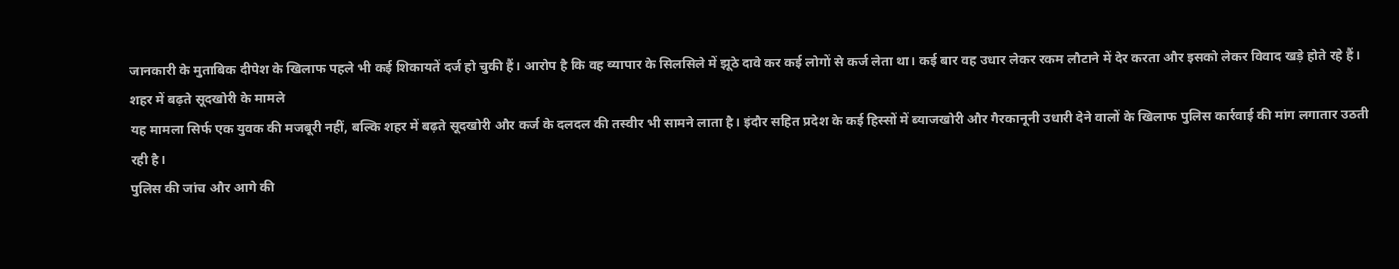जानकारी के मुताबिक दीपेश के खिलाफ पहले भी कई शिकायतें दर्ज हो चुकी हैं। आरोप है कि वह व्यापार के सिलसिले में झूठे दावे कर कई लोगों से कर्ज लेता था। कई बार वह उधार लेकर रकम लौटाने में देर करता और इसको लेकर विवाद खड़े होते रहे हैं।
शहर में बढ़ते सूदखोरी के मामले
यह मामला सिर्फ एक युवक की मजबूरी नहीं, बल्कि शहर में बढ़ते सूदखोरी और कर्ज के दलदल की तस्वीर भी सामने लाता है। इंदौर सहित प्रदेश के कई हिस्सों में ब्याजखोरी और गैरकानूनी उधारी देने वालों के खिलाफ पुलिस कार्रवाई की मांग लगातार उठती रही है।
पुलिस की जांच और आगे की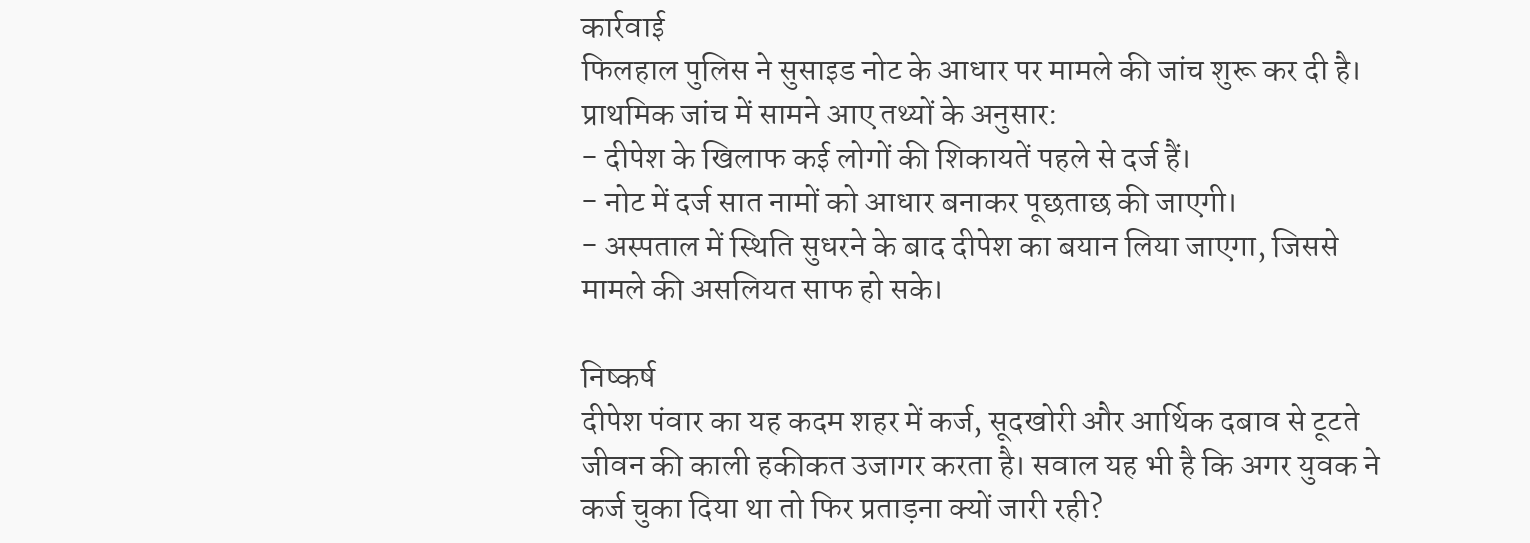कार्रवाई
फिलहाल पुलिस ने सुसाइड नोट के आधार पर मामले की जांच शुरू कर दी है। प्राथमिक जांच में सामने आए तथ्यों के अनुसार:
- दीपेश के खिलाफ कई लोगों की शिकायतें पहले से दर्ज हैं।
- नोट में दर्ज सात नामों को आधार बनाकर पूछताछ की जाएगी।
- अस्पताल में स्थिति सुधरने के बाद दीपेश का बयान लिया जाएगा, जिससे मामले की असलियत साफ हो सके।

निष्कर्ष
दीपेश पंवार का यह कदम शहर में कर्ज, सूदखोरी और आर्थिक दबाव से टूटते जीवन की काली हकीकत उजागर करता है। सवाल यह भी है कि अगर युवक ने कर्ज चुका दिया था तो फिर प्रताड़ना क्यों जारी रही?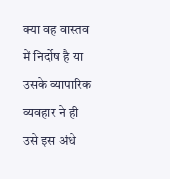क्या वह वास्तव में निर्दोष है या उसके व्यापारिक व्यवहार ने ही उसे इस अंधे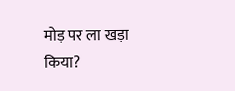मोड़ पर ला खड़ा किया?